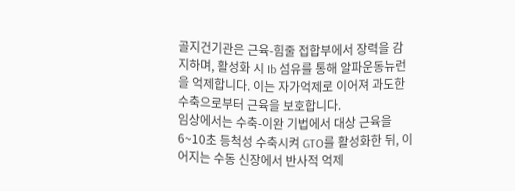골지건기관은 근육-힘줄 접합부에서 장력을 감지하며, 활성화 시 Ib 섬유를 통해 알파운동뉴런을 억제합니다. 이는 자가억제로 이어져 과도한 수축으로부터 근육을 보호합니다.
임상에서는 수축-이완 기법에서 대상 근육을 6~10초 등척성 수축시켜 GTO를 활성화한 뒤, 이어지는 수동 신장에서 반사적 억제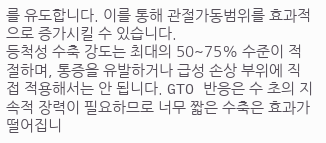를 유도합니다. 이를 통해 관절가동범위를 효과적으로 증가시킬 수 있습니다.
등척성 수축 강도는 최대의 50~75% 수준이 적절하며, 통증을 유발하거나 급성 손상 부위에 직접 적용해서는 안 됩니다. GTO 반응은 수 초의 지속적 장력이 필요하므로 너무 짧은 수축은 효과가 떨어집니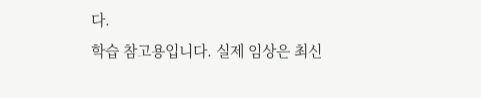다.
학습 참고용입니다. 실제 임상은 최신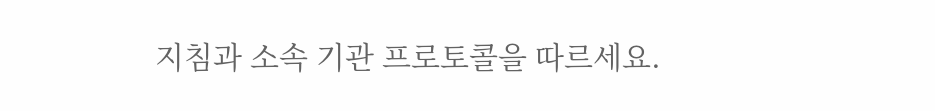지침과 소속 기관 프로토콜을 따르세요.